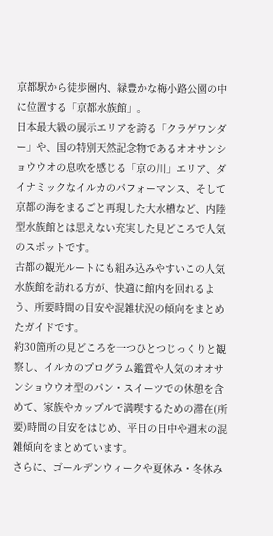京都駅から徒歩圏内、緑豊かな梅小路公園の中に位置する「京都水族館」。
日本最大級の展示エリアを誇る「クラゲワンダー」や、国の特別天然記念物であるオオサンショウウオの息吹を感じる「京の川」エリア、ダイナミックなイルカのパフォーマンス、そして京都の海をまるごと再現した大水槽など、内陸型水族館とは思えない充実した見どころで人気のスポットです。
古都の観光ルートにも組み込みやすいこの人気水族館を訪れる方が、快適に館内を回れるよう、所要時間の目安や混雑状況の傾向をまとめたガイドです。
約30箇所の見どころを一つひとつじっくりと観察し、イルカのプログラム鑑賞や人気のオオサンショウウオ型のパン・スイーツでの休憩を含めて、家族やカップルで満喫するための滞在(所要)時間の目安をはじめ、平日の日中や週末の混雑傾向をまとめています。
さらに、ゴールデンウィークや夏休み・冬休み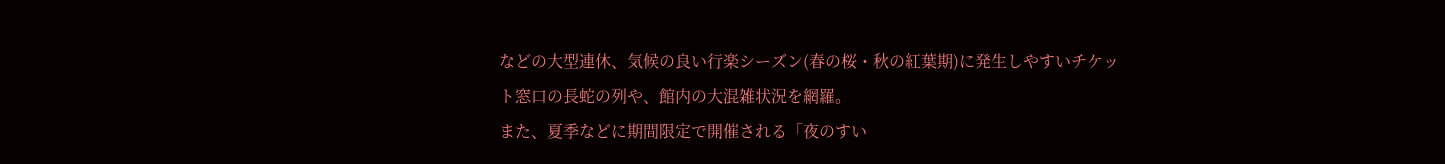などの大型連休、気候の良い行楽シーズン(春の桜・秋の紅葉期)に発生しやすいチケット窓口の長蛇の列や、館内の大混雑状況を網羅。
また、夏季などに期間限定で開催される「夜のすい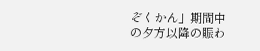ぞくかん」期間中の夕方以降の賑わ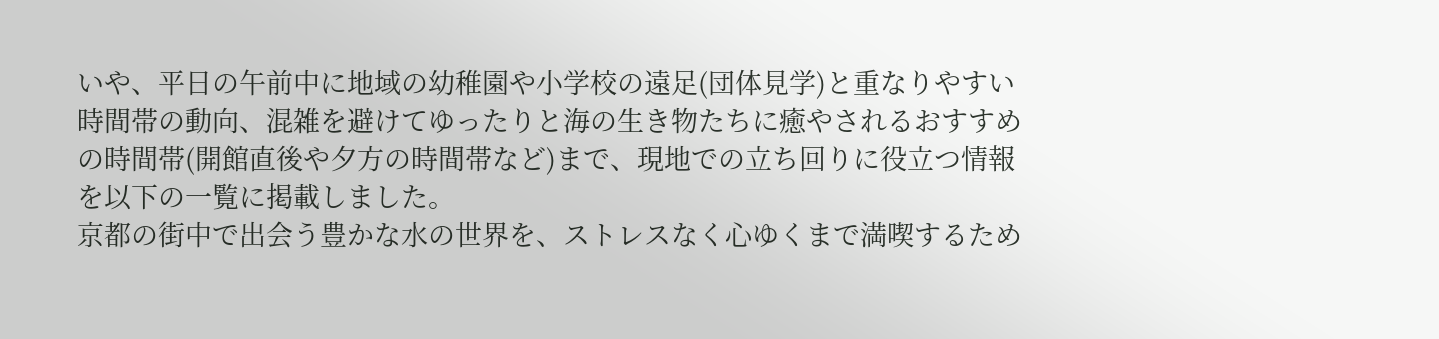いや、平日の午前中に地域の幼稚園や小学校の遠足(団体見学)と重なりやすい時間帯の動向、混雑を避けてゆったりと海の生き物たちに癒やされるおすすめの時間帯(開館直後や夕方の時間帯など)まで、現地での立ち回りに役立つ情報を以下の一覧に掲載しました。
京都の街中で出会う豊かな水の世界を、ストレスなく心ゆくまで満喫するため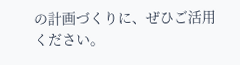の計画づくりに、ぜひご活用ください。